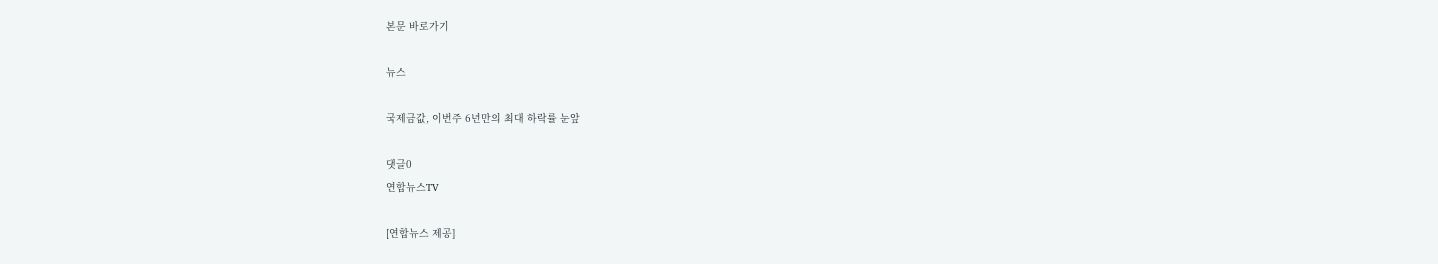본문 바로가기

뉴스

국제금값, 이번주 6년만의 최대 하락률 눈앞

댓글0
연합뉴스TV

[연합뉴스 제공]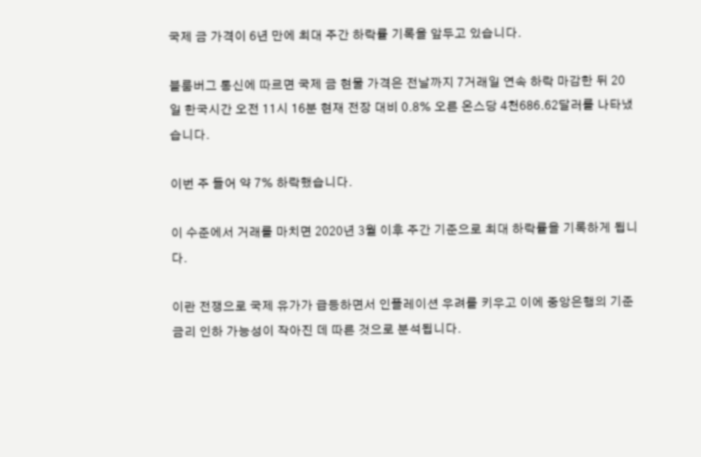국제 금 가격이 6년 만에 최대 주간 하락률 기록을 앞두고 있습니다.

블룸버그 통신에 따르면 국제 금 현물 가격은 전날까지 7거래일 연속 하락 마감한 뒤 20일 한국시간 오전 11시 16분 현재 전장 대비 0.8% 오른 온스당 4천686.62달러를 나타냈습니다.

이번 주 들어 약 7% 하락했습니다.

이 수준에서 거래를 마치면 2020년 3월 이후 주간 기준으로 최대 하락률을 기록하게 됩니다.

이란 전쟁으로 국제 유가가 급등하면서 인플레이션 우려를 키우고 이에 중앙은행의 기준금리 인하 가능성이 작아진 데 따른 것으로 분석됩니다.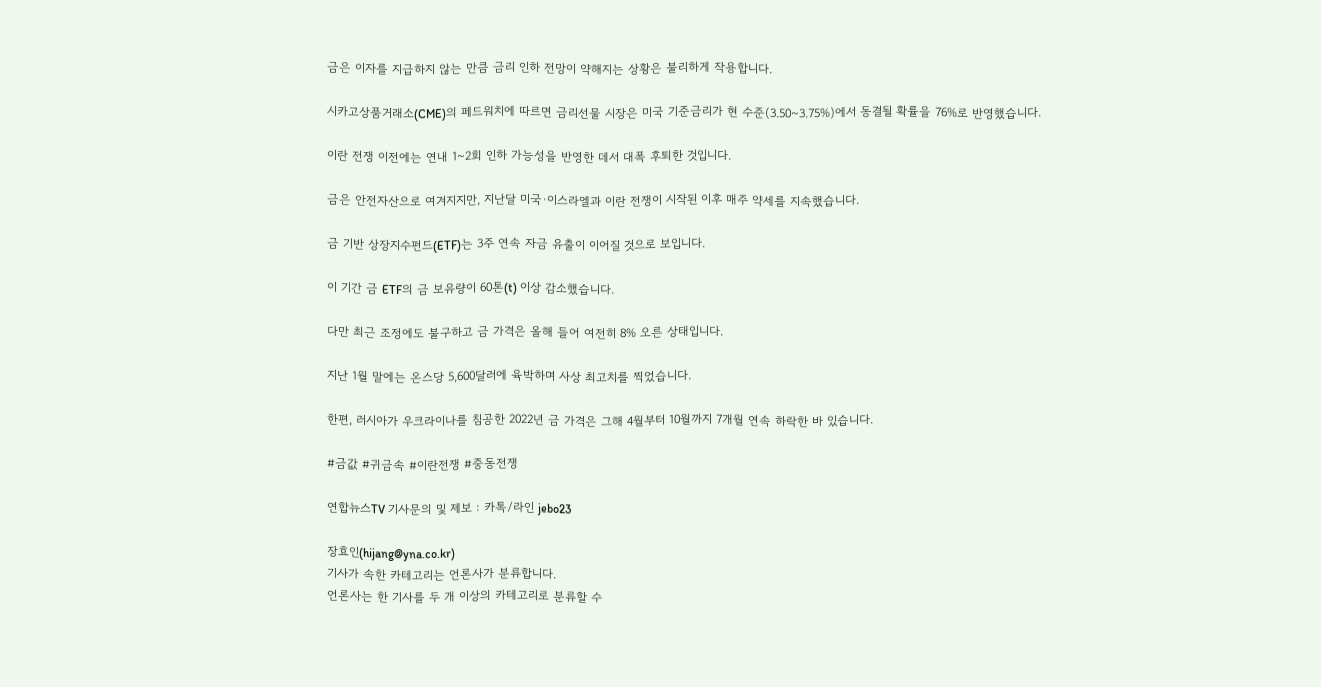금은 이자를 지급하지 않는 만큼 금리 인하 전망이 약해지는 상황은 불리하게 작용합니다.

시카고상품거래소(CME)의 페드워치에 따르면 금리선물 시장은 미국 기준금리가 현 수준(3.50~3.75%)에서 동결될 확률을 76%로 반영했습니다.

이란 전쟁 이전에는 연내 1~2회 인하 가능성을 반영한 데서 대폭 후퇴한 것입니다.

금은 안전자산으로 여겨지지만, 지난달 미국·이스라엘과 이란 전쟁이 시작된 이후 매주 약세를 지속했습니다.

금 기반 상장지수펀드(ETF)는 3주 연속 자금 유출이 이어질 것으로 보입니다.

이 기간 금 ETF의 금 보유량이 60톤(t) 이상 감소했습니다.

다만 최근 조정에도 불구하고 금 가격은 올해 들어 여전히 8% 오른 상태입니다.

지난 1월 말에는 온스당 5,600달러에 육박하며 사상 최고치를 찍었습니다.

한편, 러시아가 우크라이나를 침공한 2022년 금 가격은 그해 4월부터 10월까지 7개월 연속 하락한 바 있습니다.

#금값 #귀금속 #이란전쟁 #중동전쟁

연합뉴스TV 기사문의 및 제보 : 카톡/라인 jebo23

장효인(hijang@yna.co.kr)
기사가 속한 카테고리는 언론사가 분류합니다.
언론사는 한 기사를 두 개 이상의 카테고리로 분류할 수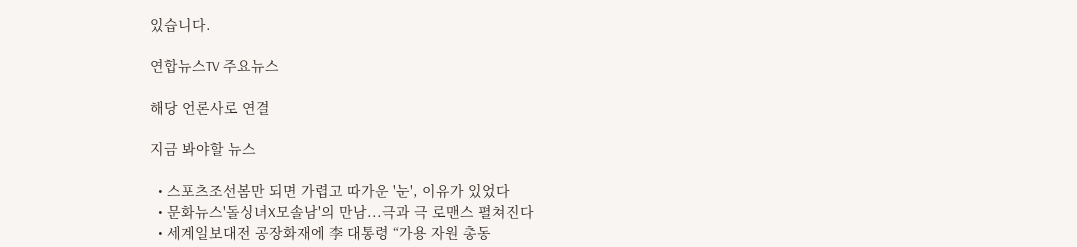있습니다.

연합뉴스TV 주요뉴스

해당 언론사로 연결

지금 봐야할 뉴스

  • 스포츠조선봄만 되면 가렵고 따가운 '눈', 이유가 있었다
  • 문화뉴스'돌싱녀X모솔남'의 만남...극과 극 로맨스 펼쳐진다
  • 세계일보대전 공장화재에 李 대통령 “가용 자원 총동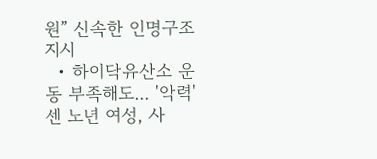원” 신속한 인명구조 지시
  • 하이닥유산소 운동 부족해도... '악력' 센 노년 여성, 사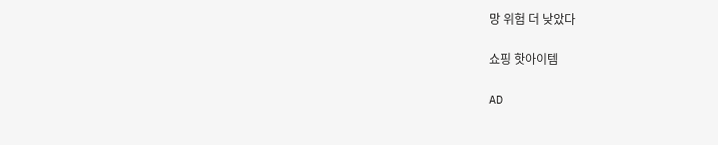망 위험 더 낮았다

쇼핑 핫아이템

AD